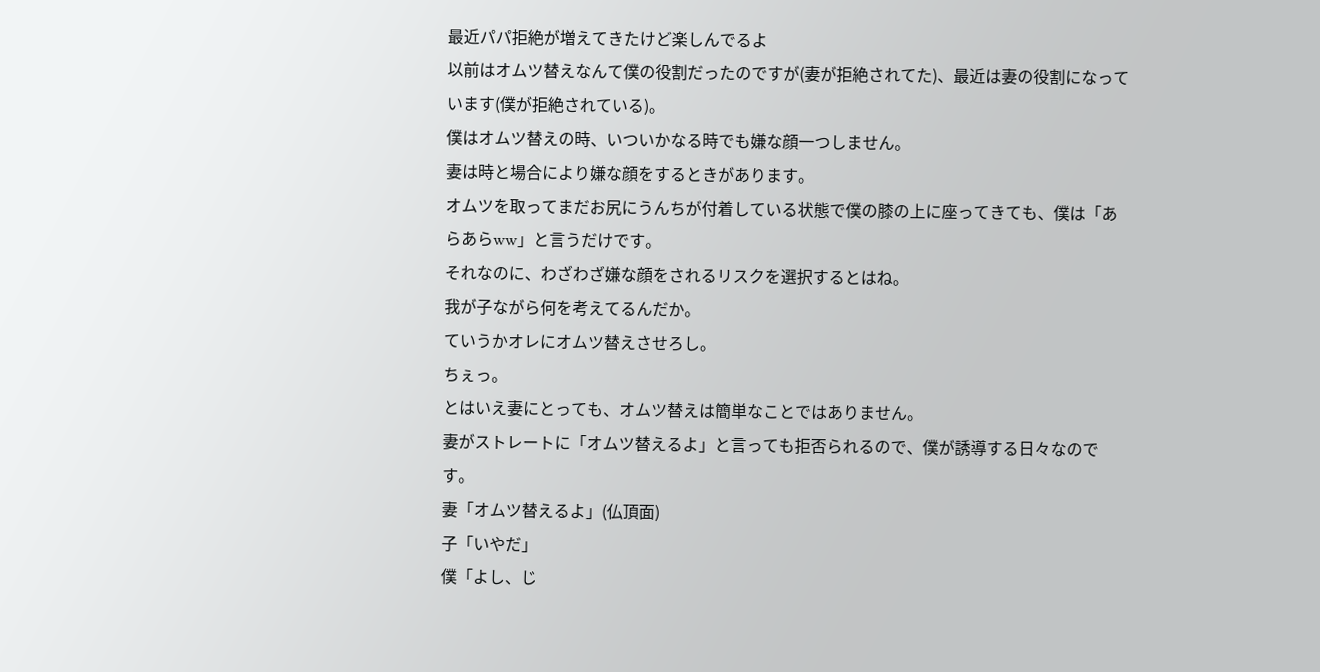最近パパ拒絶が増えてきたけど楽しんでるよ
以前はオムツ替えなんて僕の役割だったのですが(妻が拒絶されてた)、最近は妻の役割になっています(僕が拒絶されている)。
僕はオムツ替えの時、いついかなる時でも嫌な顔一つしません。
妻は時と場合により嫌な顔をするときがあります。
オムツを取ってまだお尻にうんちが付着している状態で僕の膝の上に座ってきても、僕は「あらあらww」と言うだけです。
それなのに、わざわざ嫌な顔をされるリスクを選択するとはね。
我が子ながら何を考えてるんだか。
ていうかオレにオムツ替えさせろし。
ちぇっ。
とはいえ妻にとっても、オムツ替えは簡単なことではありません。
妻がストレートに「オムツ替えるよ」と言っても拒否られるので、僕が誘導する日々なのです。
妻「オムツ替えるよ」(仏頂面)
子「いやだ」
僕「よし、じ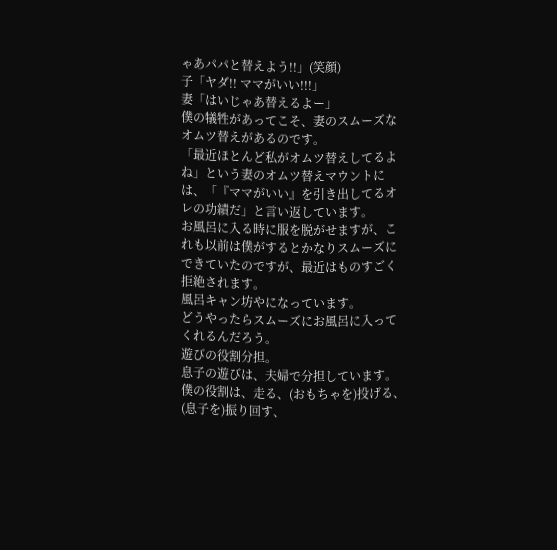ゃあパパと替えよう!!」(笑顔)
子「ヤダ!! ママがいい!!!」
妻「はいじゃあ替えるよー」
僕の犠牲があってこそ、妻のスムーズなオムツ替えがあるのです。
「最近ほとんど私がオムツ替えしてるよね」という妻のオムツ替えマウントには、「『ママがいい』を引き出してるオレの功績だ」と言い返しています。
お風呂に入る時に服を脱がせますが、これも以前は僕がするとかなりスムーズにできていたのですが、最近はものすごく拒絶されます。
風呂キャン坊やになっています。
どうやったらスムーズにお風呂に入ってくれるんだろう。
遊びの役割分担。
息子の遊びは、夫婦で分担しています。
僕の役割は、走る、(おもちゃを)投げる、(息子を)振り回す、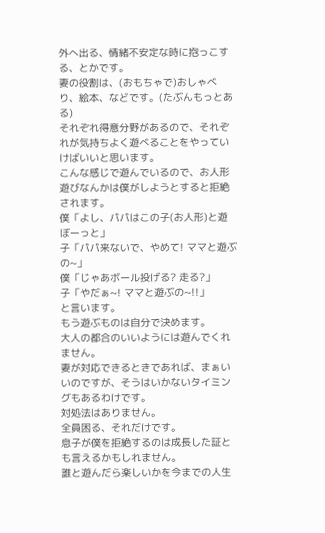外へ出る、情緒不安定な時に抱っこする、とかです。
妻の役割は、(おもちゃで)おしゃべり、絵本、などです。(たぶんもっとある)
それぞれ得意分野があるので、それぞれが気持ちよく遊べることをやっていけばいいと思います。
こんな感じで遊んでいるので、お人形遊びなんかは僕がしようとすると拒絶されます。
僕「よし、パパはこの子(お人形)と遊ぼーっと」
子「パパ来ないで、やめて! ママと遊ぶの~」
僕「じゃあボール投げる? 走る?」
子「やだぁ~! ママと遊ぶの~!!」
と言います。
もう遊ぶものは自分で決めます。
大人の都合のいいようには遊んでくれません。
妻が対応できるときであれば、まぁいいのですが、そうはいかないタイミングもあるわけです。
対処法はありません。
全員困る、それだけです。
息子が僕を拒絶するのは成長した証とも言えるかもしれません。
誰と遊んだら楽しいかを今までの人生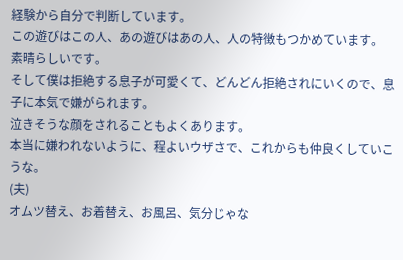経験から自分で判断しています。
この遊びはこの人、あの遊びはあの人、人の特徴もつかめています。
素晴らしいです。
そして僕は拒絶する息子が可愛くて、どんどん拒絶されにいくので、息子に本気で嫌がられます。
泣きそうな顔をされることもよくあります。
本当に嫌われないように、程よいウザさで、これからも仲良くしていこうな。
(夫)
オムツ替え、お着替え、お風呂、気分じゃな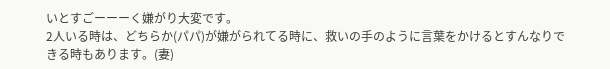いとすごーーーく嫌がり大変です。
2人いる時は、どちらか(パパ)が嫌がられてる時に、救いの手のように言葉をかけるとすんなりできる時もあります。(妻)